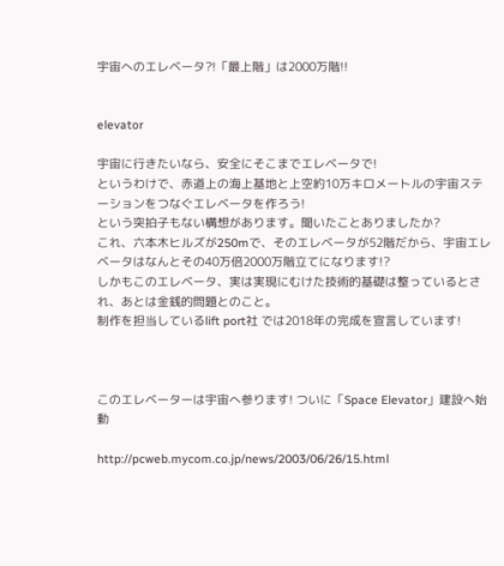宇宙へのエレベータ?!「最上階」は2000万階!!


elevator

宇宙に行きたいなら、安全にそこまでエレベータで!
というわけで、赤道上の海上基地と上空約10万キロメートルの宇宙ステーションをつなぐエレベータを作ろう!
という突拍子もない構想があります。聞いたことありましたか?
これ、六本木ヒルズが250mで、そのエレベータが52階だから、宇宙エレベータはなんとその40万倍2000万階立てになります!?
しかもこのエレベータ、実は実現にむけた技術的基礎は整っているとされ、あとは金銭的問題とのこと。
制作を担当しているlift port社 では2018年の完成を宣言しています!



このエレベーターは宇宙へ参ります! ついに「Space Elevator」建設へ始動

http://pcweb.mycom.co.jp/news/2003/06/26/15.html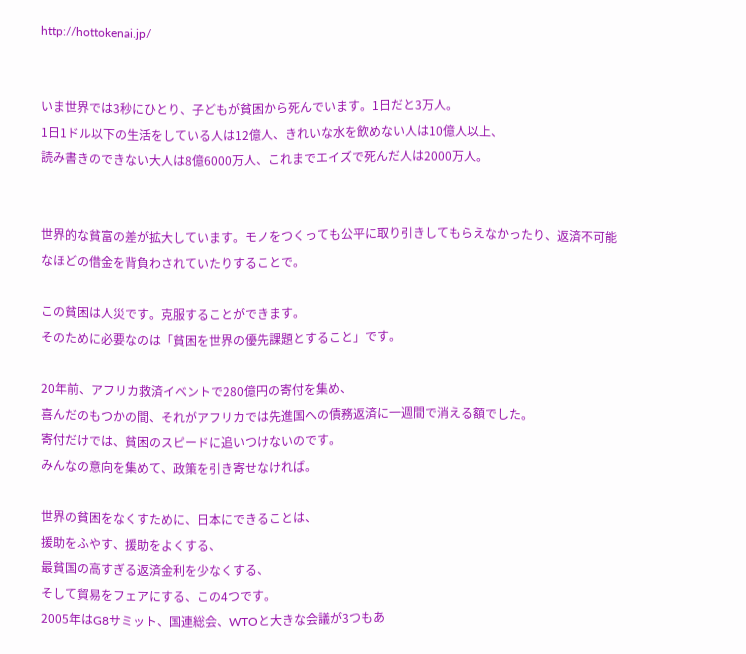http://hottokenai.jp/


いま世界では3秒にひとり、子どもが貧困から死んでいます。1日だと3万人。
1日1ドル以下の生活をしている人は12億人、きれいな水を飲めない人は10億人以上、
読み書きのできない大人は8億6000万人、これまでエイズで死んだ人は2000万人。


世界的な貧富の差が拡大しています。モノをつくっても公平に取り引きしてもらえなかったり、返済不可能なほどの借金を背負わされていたりすることで。

この貧困は人災です。克服することができます。
そのために必要なのは「貧困を世界の優先課題とすること」です。

20年前、アフリカ救済イベントで280億円の寄付を集め、
喜んだのもつかの間、それがアフリカでは先進国への債務返済に一週間で消える額でした。
寄付だけでは、貧困のスピードに追いつけないのです。
みんなの意向を集めて、政策を引き寄せなければ。

世界の貧困をなくすために、日本にできることは、
援助をふやす、援助をよくする、
最貧国の高すぎる返済金利を少なくする、
そして貿易をフェアにする、この4つです。
2005年はG8サミット、国連総会、WTOと大きな会議が3つもあ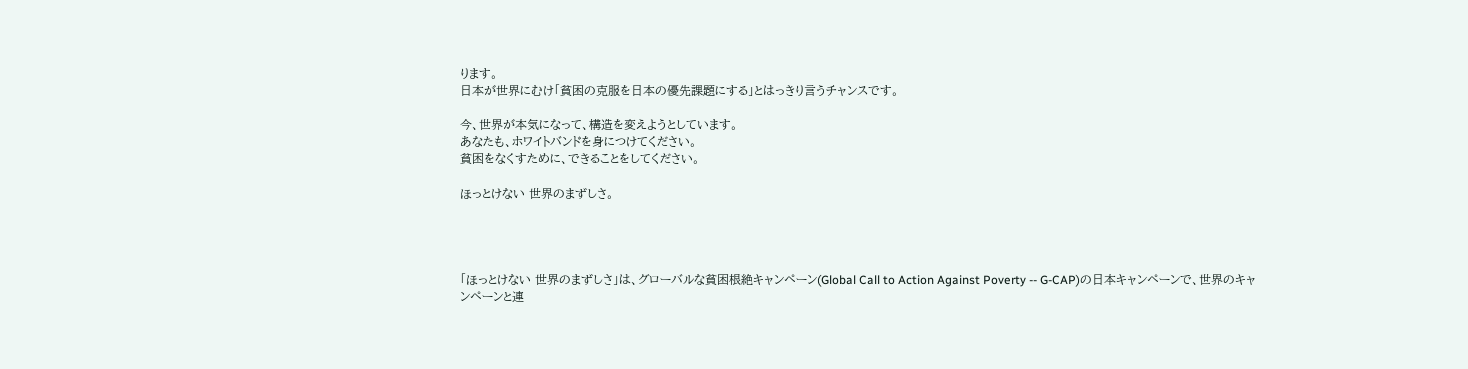ります。
日本が世界にむけ「貧困の克服を日本の優先課題にする」とはっきり言うチャンスです。

今、世界が本気になって、構造を変えようとしています。
あなたも、ホワイトバンドを身につけてください。
貧困をなくすために、できることをしてください。

ほっとけない 世界のまずしさ。




「ほっとけない 世界のまずしさ」は、グローバルな貧困根絶キャンペーン(Global Call to Action Against Poverty -- G-CAP)の日本キャンペーンで、世界のキャンペーンと連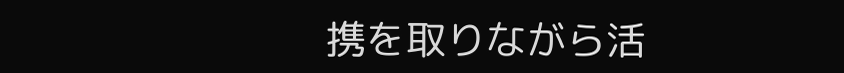携を取りながら活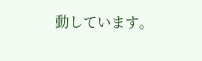動しています。